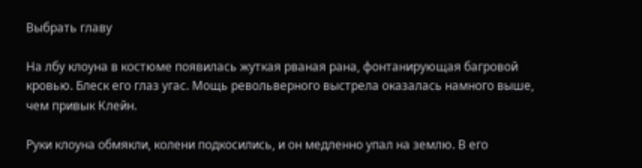Выбрать главу

На лбу клоуна в костюме появилась жуткая рваная рана, фонтанирующая багровой кровью. Блеск его глаз угас. Мощь револьверного выстрела оказалась намного выше, чем привык Клейн.

Руки клоуна обмякли, колени подкосились, и он медленно упал на землю. В его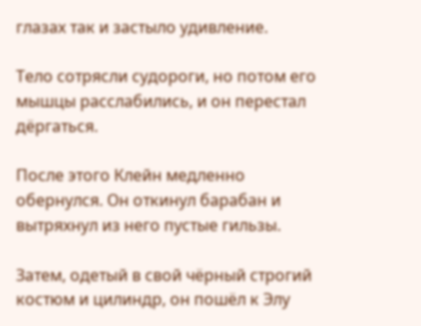глазах так и застыло удивление.

Тело сотрясли судороги, но потом его мышцы расслабились, и он перестал дёргаться.

После этого Клейн медленно обернулся. Он откинул барабан и вытряхнул из него пустые гильзы.

Затем, одетый в свой чёрный строгий костюм и цилиндр, он пошёл к Элу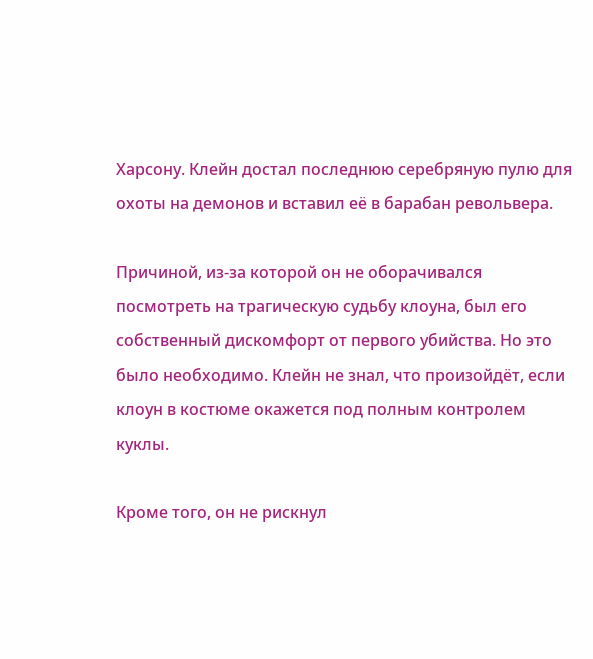Харсону. Клейн достал последнюю серебряную пулю для охоты на демонов и вставил её в барабан револьвера.

Причиной, из-за которой он не оборачивался посмотреть на трагическую судьбу клоуна, был его собственный дискомфорт от первого убийства. Но это было необходимо. Клейн не знал, что произойдёт, если клоун в костюме окажется под полным контролем куклы.

Кроме того, он не рискнул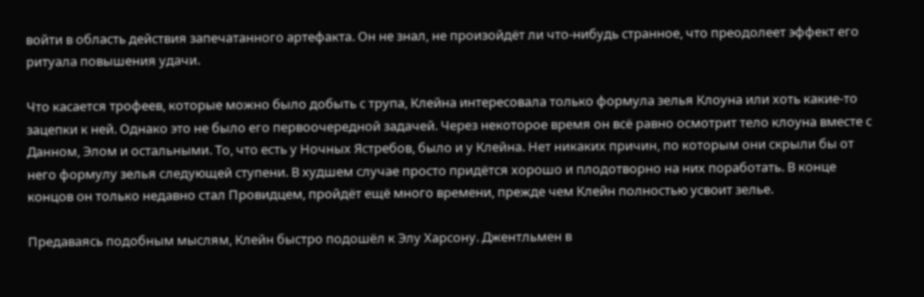войти в область действия запечатанного артефакта. Он не знал, не произойдёт ли что-нибудь странное, что преодолеет эффект его ритуала повышения удачи.

Что касается трофеев, которые можно было добыть с трупа, Клейна интересовала только формула зелья Клоуна или хоть какие-то зацепки к ней. Однако это не было его первоочередной задачей. Через некоторое время он всё равно осмотрит тело клоуна вместе с Данном, Элом и остальными. То, что есть у Ночных Ястребов, было и у Клейна. Нет никаких причин, по которым они скрыли бы от него формулу зелья следующей ступени. В худшем случае просто придётся хорошо и плодотворно на них поработать. В конце концов он только недавно стал Провидцем, пройдёт ещё много времени, прежде чем Клейн полностью усвоит зелье.

Предаваясь подобным мыслям, Клейн быстро подошёл к Элу Харсону. Джентльмен в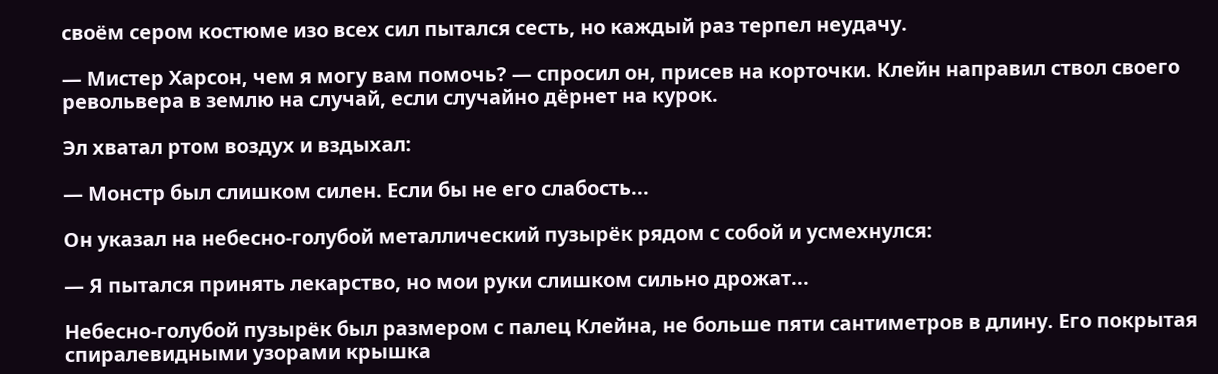своём сером костюме изо всех сил пытался сесть, но каждый раз терпел неудачу.

— Мистер Харсон, чем я могу вам помочь? — спросил он, присев на корточки. Клейн направил ствол своего револьвера в землю на случай, если случайно дёрнет на курок.

Эл хватал ртом воздух и вздыхал:

— Монстр был слишком силен. Если бы не его слабость...

Он указал на небесно-голубой металлический пузырёк рядом с собой и усмехнулся:

— Я пытался принять лекарство, но мои руки слишком сильно дрожат...

Небесно-голубой пузырёк был размером с палец Клейна, не больше пяти сантиметров в длину. Его покрытая спиралевидными узорами крышка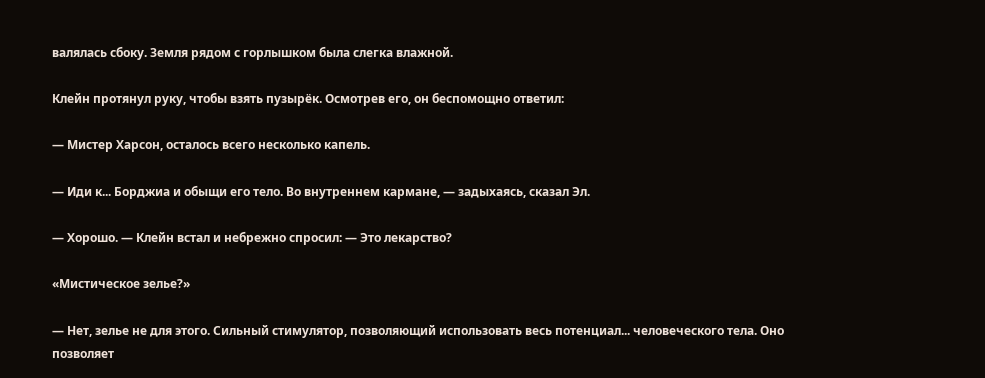валялась сбоку. Земля рядом с горлышком была слегка влажной.

Клейн протянул руку, чтобы взять пузырёк. Осмотрев его, он беспомощно ответил:

— Мистер Харсон, осталось всего несколько капель.

— Иди к... Борджиа и обыщи его тело. Во внутреннем кармане, — задыхаясь, сказал Эл.

— Хорошо. — Клейн встал и небрежно спросил: — Это лекарство?

«Мистическое зелье?»

— Нет, зелье не для этого. Сильный стимулятор, позволяющий использовать весь потенциал... человеческого тела. Оно позволяет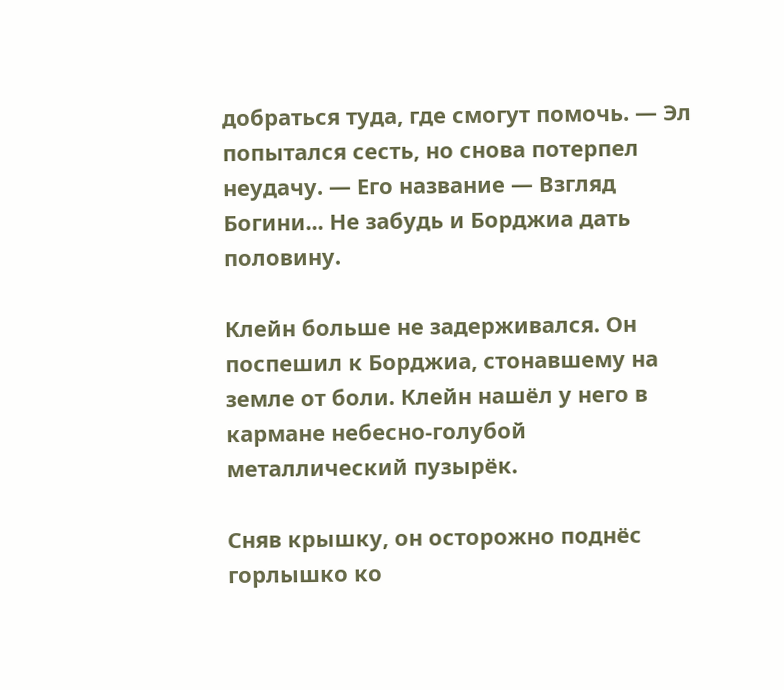добраться туда, где смогут помочь. — Эл попытался сесть, но снова потерпел неудачу. — Его название — Взгляд Богини... Не забудь и Борджиа дать половину.

Клейн больше не задерживался. Он поспешил к Борджиа, стонавшему на земле от боли. Клейн нашёл у него в кармане небесно-голубой металлический пузырёк.

Сняв крышку, он осторожно поднёс горлышко ко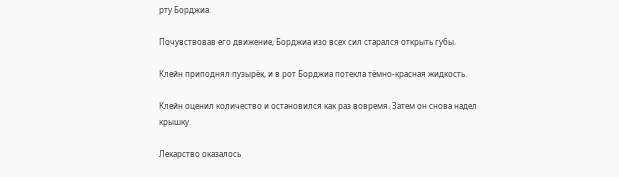рту Борджиа.

Почувствовав его движение, Борджиа изо всех сил старался открыть губы.

Клейн приподнял пузырёк, и в рот Борджиа потекла тёмно-красная жидкость.

Клейн оценил количество и остановился как раз вовремя. Затем он снова надел крышку.

Лекарство оказалось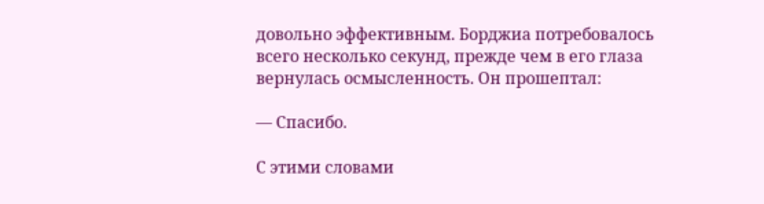довольно эффективным. Борджиа потребовалось всего несколько секунд, прежде чем в его глаза вернулась осмысленность. Он прошептал:

— Спасибо.

С этими словами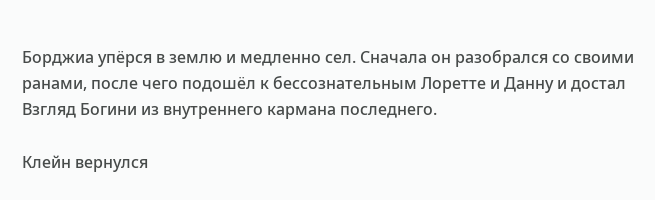Борджиа упёрся в землю и медленно сел. Сначала он разобрался со своими ранами, после чего подошёл к бессознательным Лоретте и Данну и достал Взгляд Богини из внутреннего кармана последнего.

Клейн вернулся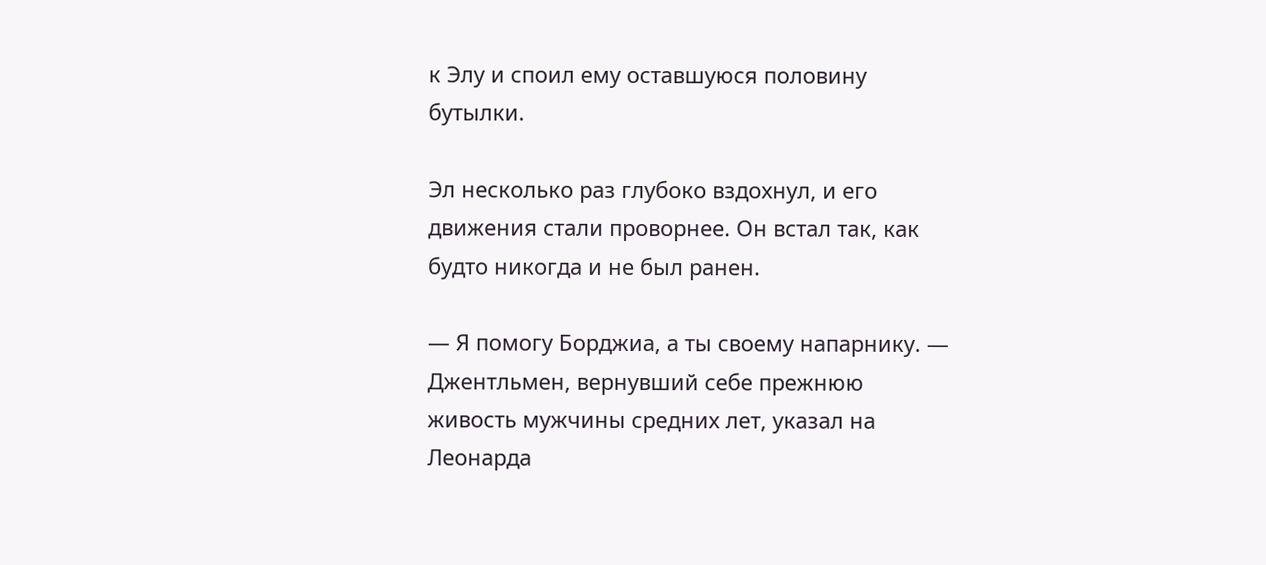к Элу и споил ему оставшуюся половину бутылки.

Эл несколько раз глубоко вздохнул, и его движения стали проворнее. Он встал так, как будто никогда и не был ранен.

— Я помогу Борджиа, а ты своему напарнику. — Джентльмен, вернувший себе прежнюю живость мужчины средних лет, указал на Леонарда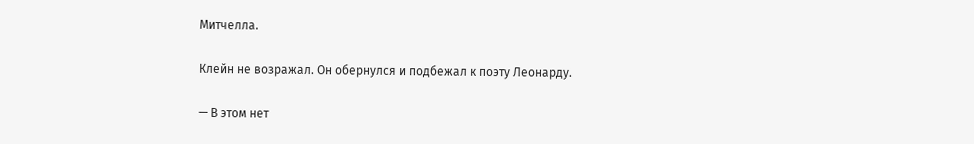Митчелла.

Клейн не возражал. Он обернулся и подбежал к поэту Леонарду.

— В этом нет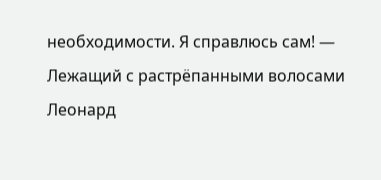необходимости. Я справлюсь сам! — Лежащий с растрёпанными волосами Леонард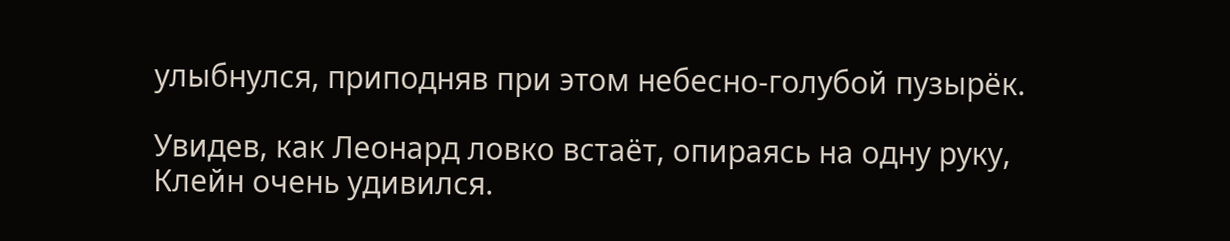улыбнулся, приподняв при этом небесно-голубой пузырёк.

Увидев, как Леонард ловко встаёт, опираясь на одну руку, Клейн очень удивился.